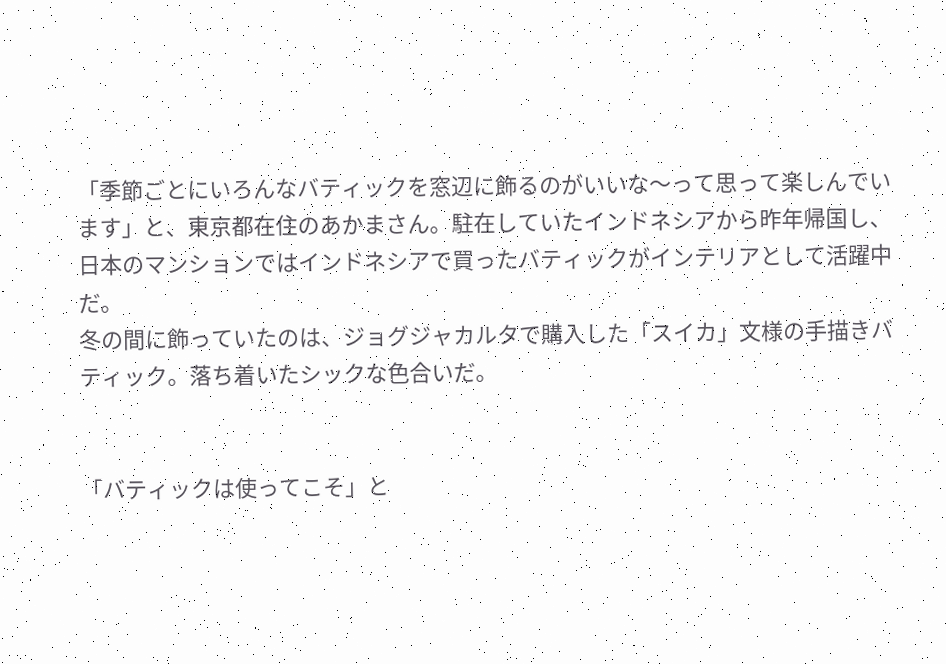「季節ごとにいろんなバティックを窓辺に飾るのがいいな〜って思って楽しんでいます」と、東京都在住のあかまさん。駐在していたインドネシアから昨年帰国し、日本のマンションではインドネシアで買ったバティックがインテリアとして活躍中だ。
冬の間に飾っていたのは、ジョグジャカルタで購入した「スイカ」文様の手描きバティック。落ち着いたシックな色合いだ。


「バティックは使ってこそ」と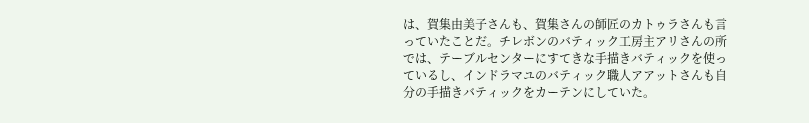は、賀集由美子さんも、賀集さんの師匠のカトゥラさんも言っていたことだ。チレボンのバティック工房主アリさんの所では、テーブルセンターにすてきな手描きバティックを使っているし、インドラマユのバティック職人アアットさんも自分の手描きバティックをカーテンにしていた。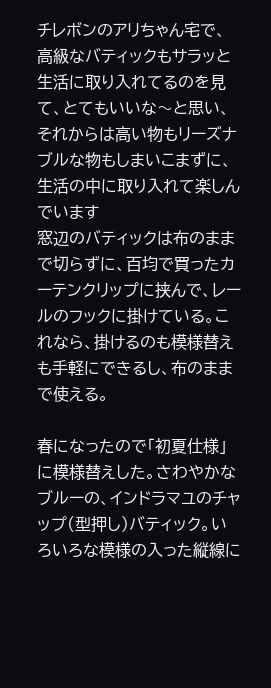チレボンのアリちゃん宅で、高級なバティックもサラッと生活に取り入れてるのを見て、とてもいいな〜と思い、それからは高い物もリーズナブルな物もしまいこまずに、生活の中に取り入れて楽しんでいます
窓辺のバティックは布のままで切らずに、百均で買ったカーテンクリップに挟んで、レールのフックに掛けている。これなら、掛けるのも模様替えも手軽にできるし、布のままで使える。

春になったので「初夏仕様」に模様替えした。さわやかなブルーの、インドラマユのチャップ(型押し)バティック。いろいろな模様の入った縦線に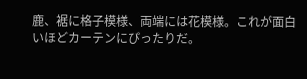鹿、裾に格子模様、両端には花模様。これが面白いほどカーテンにぴったりだ。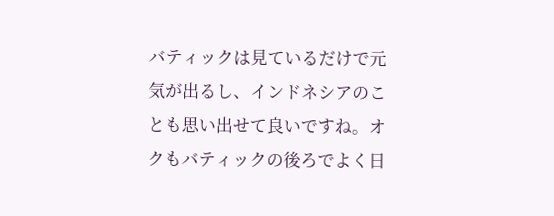バティックは見ているだけで元気が出るし、インドネシアのことも思い出せて良いですね。オクもバティックの後ろでよく日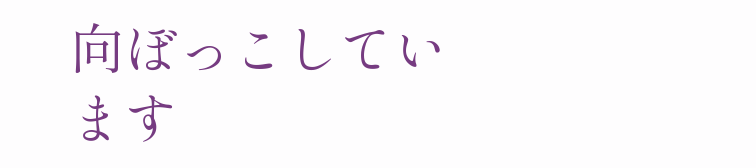向ぼっこしています